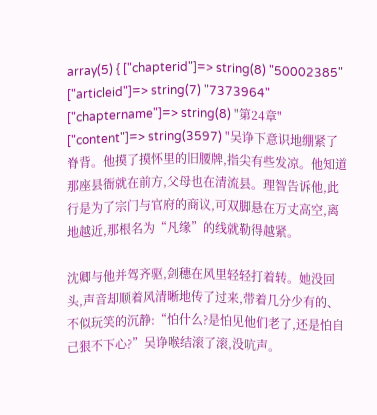array(5) { ["chapterid"]=> string(8) "50002385" ["articleid"]=> string(7) "7373964" ["chaptername"]=> string(8) "第24章" ["content"]=> string(3597) "吴诤下意识地绷紧了脊背。他摸了摸怀里的旧腰牌,指尖有些发凉。他知道那座县衙就在前方,父母也在清流县。理智告诉他,此行是为了宗门与官府的商议,可双脚悬在万丈高空,离地越近,那根名为“凡缘”的线就勒得越紧。

沈卿与他并驾齐驱,剑穗在风里轻轻打着转。她没回头,声音却顺着风清晰地传了过来,带着几分少有的、不似玩笑的沉静:“怕什么?是怕见他们老了,还是怕自己狠不下心?”吴诤喉结滚了滚,没吭声。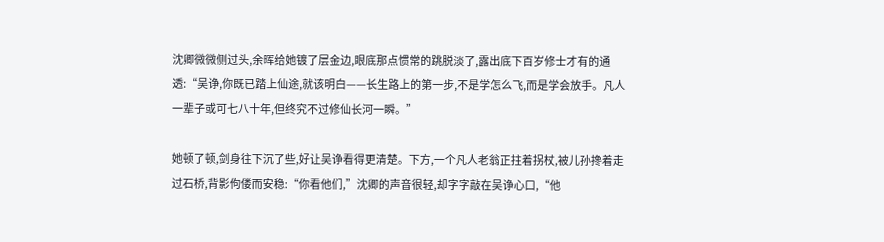沈卿微微侧过头,余晖给她镀了层金边,眼底那点惯常的跳脱淡了,露出底下百岁修士才有的通透:“吴诤,你既已踏上仙途,就该明白——长生路上的第一步,不是学怎么飞,而是学会放手。凡人一辈子或可七八十年,但终究不过修仙长河一瞬。”

她顿了顿,剑身往下沉了些,好让吴诤看得更清楚。下方,一个凡人老翁正拄着拐杖,被儿孙搀着走过石桥,背影佝偻而安稳:“你看他们,”沈卿的声音很轻,却字字敲在吴诤心口,“他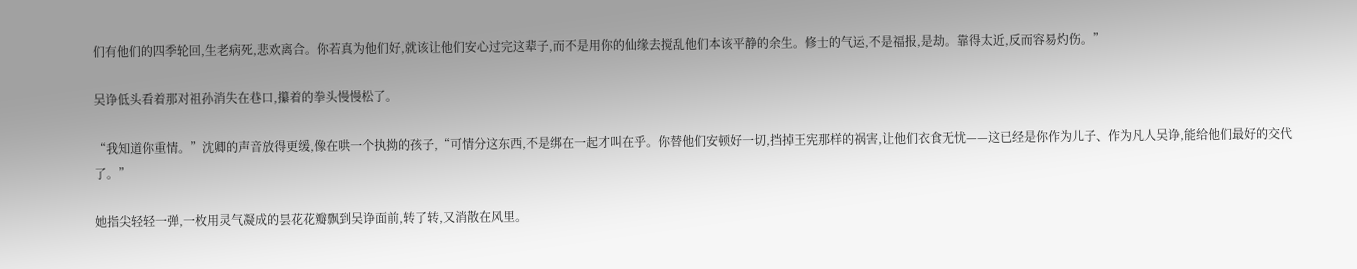们有他们的四季轮回,生老病死,悲欢离合。你若真为他们好,就该让他们安心过完这辈子,而不是用你的仙缘去搅乱他们本该平静的余生。修士的气运,不是福报,是劫。靠得太近,反而容易灼伤。”

吴诤低头看着那对祖孙消失在巷口,攥着的拳头慢慢松了。

“我知道你重情。”沈卿的声音放得更缓,像在哄一个执拗的孩子,“可情分这东西,不是绑在一起才叫在乎。你替他们安顿好一切,挡掉王宪那样的祸害,让他们衣食无忧——这已经是你作为儿子、作为凡人吴诤,能给他们最好的交代了。”

她指尖轻轻一弹,一枚用灵气凝成的昙花花瓣飘到吴诤面前,转了转,又消散在风里。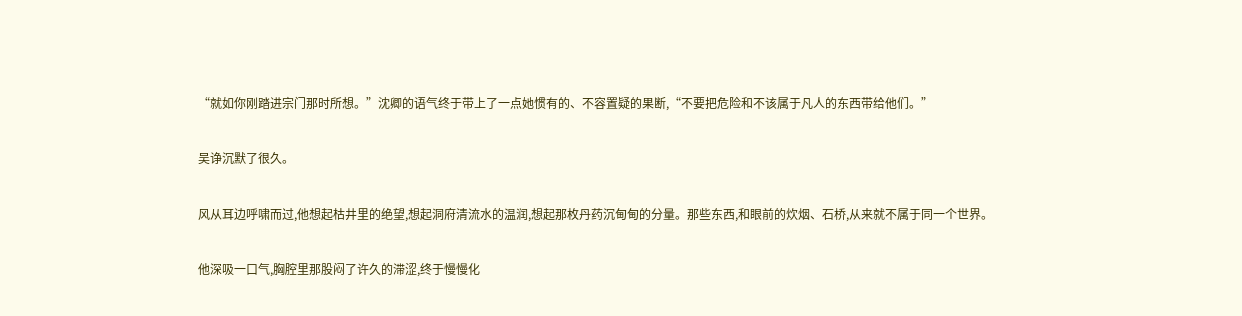“就如你刚踏进宗门那时所想。”沈卿的语气终于带上了一点她惯有的、不容置疑的果断,“不要把危险和不该属于凡人的东西带给他们。”

吴诤沉默了很久。

风从耳边呼啸而过,他想起枯井里的绝望,想起洞府清流水的温润,想起那枚丹药沉甸甸的分量。那些东西,和眼前的炊烟、石桥,从来就不属于同一个世界。

他深吸一口气,胸腔里那股闷了许久的滞涩,终于慢慢化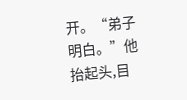开。“弟子明白。”他抬起头,目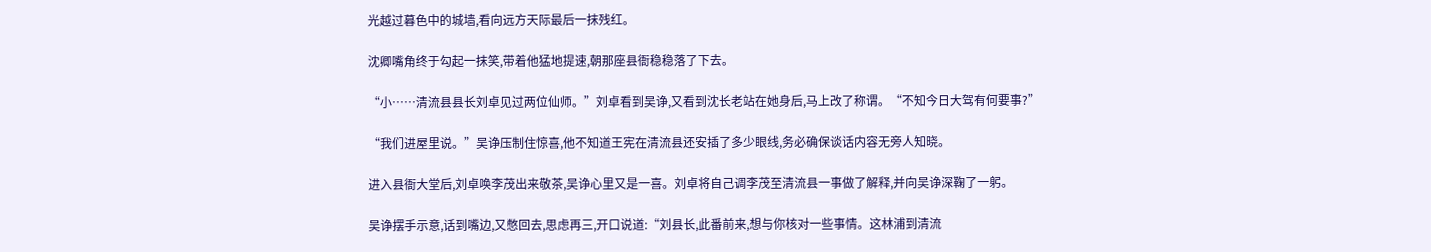光越过暮色中的城墙,看向远方天际最后一抹残红。

沈卿嘴角终于勾起一抹笑,带着他猛地提速,朝那座县衙稳稳落了下去。

“小……清流县县长刘卓见过两位仙师。”刘卓看到吴诤,又看到沈长老站在她身后,马上改了称谓。“不知今日大驾有何要事?”

“我们进屋里说。”吴诤压制住惊喜,他不知道王宪在清流县还安插了多少眼线,务必确保谈话内容无旁人知晓。

进入县衙大堂后,刘卓唤李茂出来敬茶,吴诤心里又是一喜。刘卓将自己调李茂至清流县一事做了解释,并向吴诤深鞠了一躬。

吴诤摆手示意,话到嘴边,又憋回去,思虑再三,开口说道:“刘县长,此番前来,想与你核对一些事情。这林浦到清流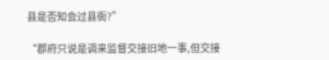县是否知会过县衙?”

“郡府只说是调来监督交接旧地一事,但交接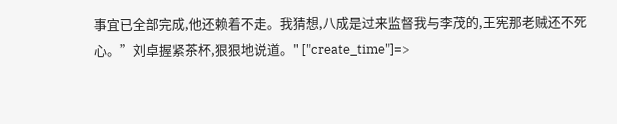事宜已全部完成,他还赖着不走。我猜想,八成是过来监督我与李茂的,王宪那老贼还不死心。”刘卓握紧茶杯,狠狠地说道。" ["create_time"]=>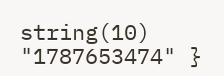string(10) "1787653474" }